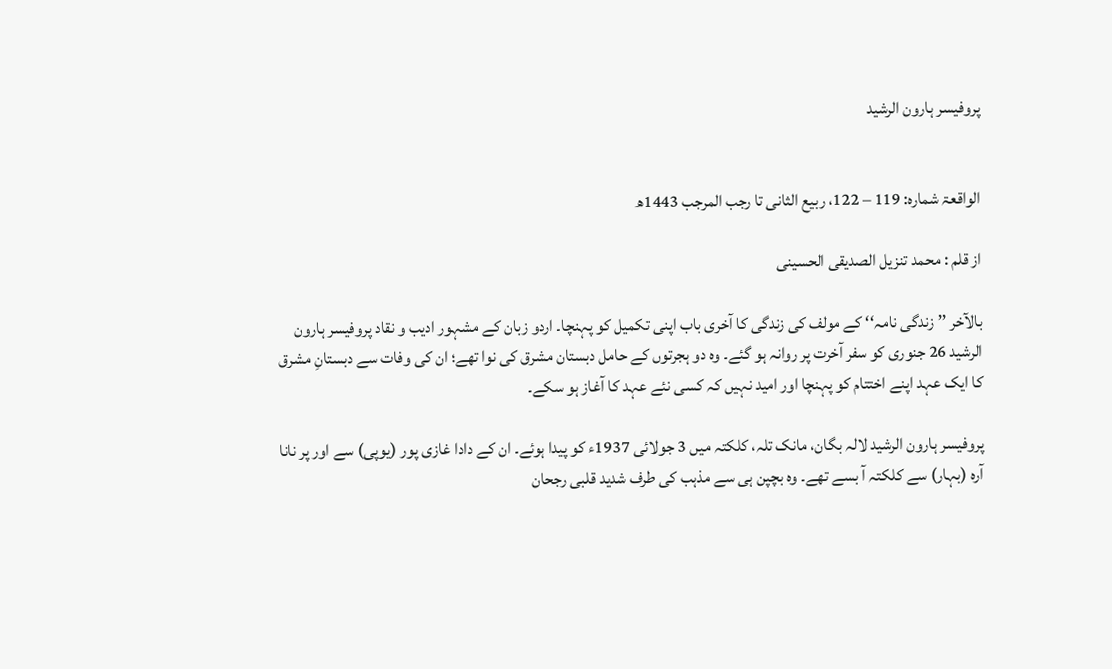پروفیسر ہارون الرشید


الواقعۃ شمارہ: 119 – 122، ربیع الثانی تا رجب المرجب 1443ھ

از قلم : محمد تنزیل الصدیقی الحسینی

بالآخر ’’زندگی نامہ‘‘ کے مولف کی زندگی کا آخری باب اپنی تکمیل کو پہنچا۔ اردو زبان کے مشہور ادیب و نقاد پروفیسر ہارون الرشید 26 جنوری کو سفر آخرت پر روانہ ہو گئے۔ وہ دو ہجرتوں کے حامل دبستان مشرق کی نوا تھے؛ ان کی وفات سے دبستانِ مشرق کا ایک عہد اپنے اختتام کو پہنچا اور امید نہیں کہ کسی نئے عہد کا آغاز ہو سکے۔

پروفیسر ہارون الرشید لالہ بگان، مانک تلہ، کلکتہ میں 3 جولائی 1937ء کو پیدا ہوئے۔ ان کے دادا غازی پور (یوپی) سے اور پر نانا آرہ (بہار) سے کلکتہ آ بسے تھے۔ وہ بچپن ہی سے مذہب کی طرف شدید قلبی رجحان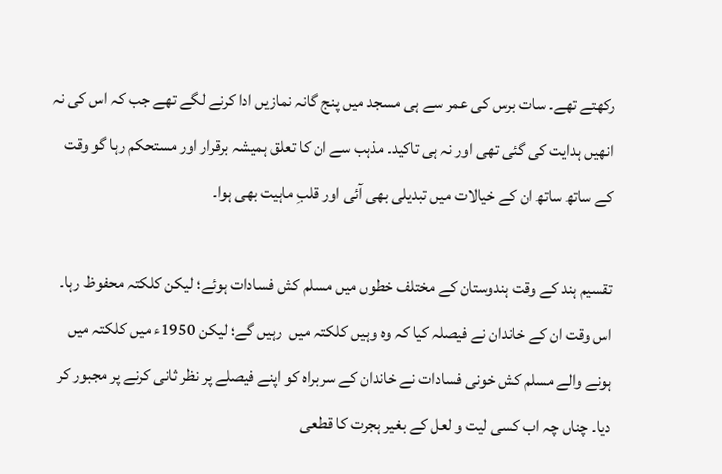رکھتے تھے۔ سات برس کی عمر سے ہی مسجد میں پنج گانہ نمازیں ادا کرنے لگے تھے جب کہ اس کی نہ انھیں ہدایت کی گئی تھی اور نہ ہی تاکید۔ مذہب سے ان کا تعلق ہمیشہ برقرار اور مستحکم رہا گو وقت کے ساتھ ساتھ ان کے خیالات میں تبدیلی بھی آئی اور قلبِ ماہیت بھی ہوا۔

تقسیم ہند کے وقت ہندوستان کے مختلف خطوں میں مسلم کش فسادات ہوئے؛ لیکن کلکتہ محفوظ رہا۔ اس وقت ان کے خاندان نے فیصلہ کیا کہ وہ وہیں کلکتہ میں  رہیں گے؛ لیکن 1950ء میں کلکتہ میں ہونے والے مسلم کش خونی فسادات نے خاندان کے سربراہ کو اپنے فیصلے پر نظر ثانی کرنے پر مجبور کر دیا۔ چناں چہ اب کسی لیت و لعل کے بغیر ہجرت کا قطعی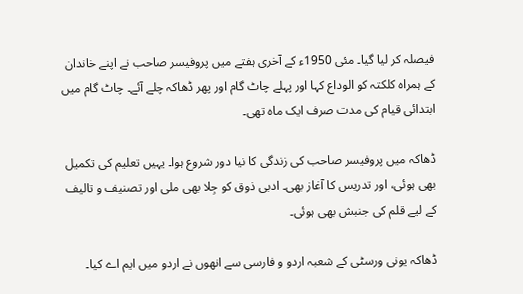فیصلہ کر لیا گیا۔ مئی 1950ء کے آخری ہفتے میں پروفیسر صاحب نے اپنے خاندان کے ہمراہ کلکتہ کو الوداع کہا اور پہلے چاٹ گام اور پھر ڈھاکہ چلے آئے۔ چاٹ گام میں ابتدائی قیام کی مدت صرف ایک ماہ تھی۔

ڈھاکہ میں پروفیسر صاحب کی زندگی کا نیا دور شروع ہوا۔ یہیں تعلیم کی تکمیل بھی ہوئی، اور تدریس کا آغاز بھی۔ ادبی ذوق کو جِلا بھی ملی اور تصنیف و تالیف کے لیے قلم کی جنبش بھی ہوئی۔

ڈھاکہ یونی ورسٹی کے شعبہ اردو و فارسی سے انھوں نے اردو میں ایم اے کیا۔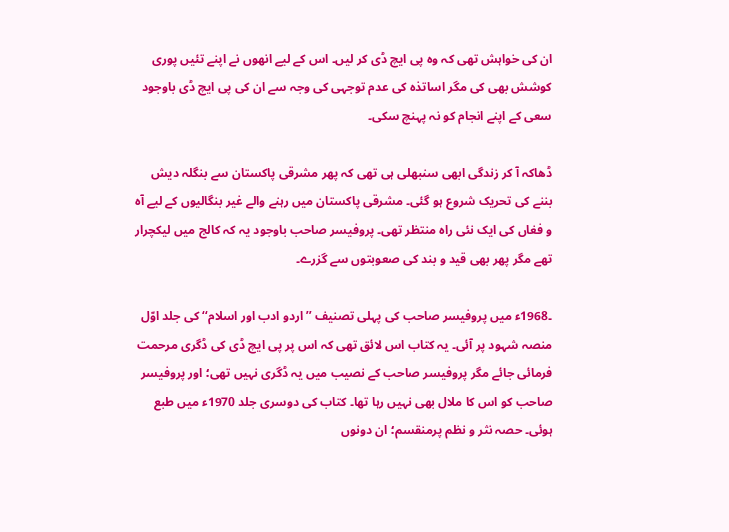ان کی خواہش تھی کہ وہ پی ایچ ڈی کر لیں۔ اس کے لیے انھوں نے اپنے تئیں پوری کوشش بھی کی مگر اساتذہ کی عدم توجہی کی وجہ سے ان کی پی ایچ ڈی باوجود سعی کے اپنے انجام کو نہ پہنچ سکی۔

ڈھاکہ آ کر زندگی ابھی سنبھلی ہی تھی کہ پھر مشرقی پاکستان سے بنگلہ دیش بننے کی تحریک شروع ہو گئی۔ مشرقی پاکستان میں رہنے والے غیر بنگالیوں کے لیے آہ و فغاں کی ایک نئی راہ منتظر تھی۔ پروفیسر صاحب باوجود یہ کہ کالج میں لیکچرار تھے مگر پھر بھی قید و بند کی صعوبتوں سے گزرے۔

۔1968ء میں پروفیسر صاحب کی پہلی تصنیف ’’اردو ادب اور اسلام‘‘ کی جلد اوّل منصہ شہود پر آئی۔ یہ کتاب اس لائق تھی کہ اس پر پی ایچ ڈی کی ڈگری مرحمت فرمائی جائے مگر پروفیسر صاحب کے نصیب میں یہ ڈگری نہیں تھی؛ اور پروفیسر صاحب کو اس کا ملال بھی نہیں رہا تھا۔ کتاب کی دوسری جلد 1970ء میں طبع ہوئی۔ حصہ نثر و نظم پرمنقسم؛ ان دونوں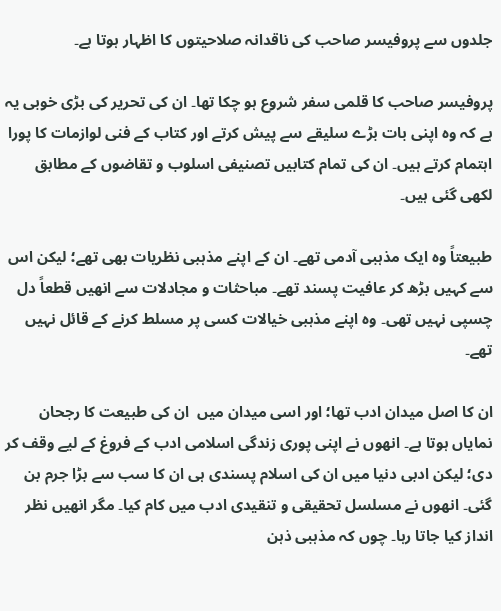جلدوں سے پروفیسر صاحب کی ناقدانہ صلاحیتوں کا اظہار ہوتا ہے۔

پروفیسر صاحب کا قلمی سفر شروع ہو چکا تھا۔ ان کی تحریر کی بڑی خوبی یہ ہے کہ وہ اپنی بات بڑے سلیقے سے پیش کرتے اور کتاب کے فنی لوازمات کا پورا اہتمام کرتے ہیں۔ ان کی تمام کتابیں تصنیفی اسلوب و تقاضوں کے مطابق لکھی گئی ہیں۔

طبیعتاً وہ ایک مذہبی آدمی تھے۔ ان کے اپنے مذہبی نظریات بھی تھے؛ لیکن اس سے کہیں بڑھ کر عافیت پسند تھے۔ مباحثات و مجادلات سے انھیں قطعاً دل چسپی نہیں تھی۔ وہ اپنے مذہبی خیالات کسی پر مسلط کرنے کے قائل نہیں تھے۔

ان کا اصل میدان ادب تھا؛ اور اسی میدان میں  ان کی طبیعت کا رجحان نمایاں ہوتا ہے۔ انھوں نے اپنی پوری زندگی اسلامی ادب کے فروغ کے لیے وقف کر دی؛ لیکن ادبی دنیا میں ان کی اسلام پسندی ہی ان کا سب سے بڑا جرم بن گئی۔ انھوں نے مسلسل تحقیقی و تنقیدی ادب میں کام کیا۔ مگر انھیں نظر انداز کیا جاتا رہا۔ چوں کہ مذہبی ذہن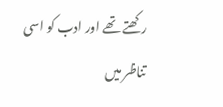رکھتے تھے اور ادب کو اسی تناظر میں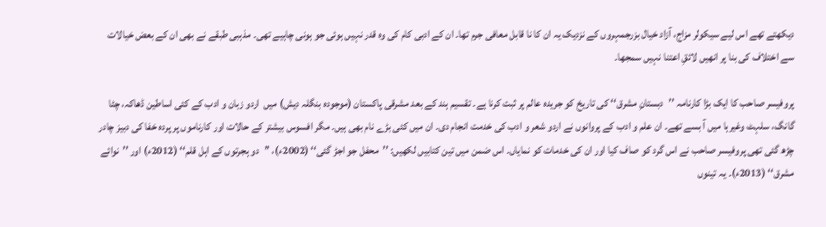دیکھتے تھے اس لیے سیکولر مزاج، آزاد خیال بزرجمہروں کے نزدیک یہ ان کا نا قابل معافی جرم تھا۔ ان کے ادبی کام کی وہ قدر نہیں ہوئی جو ہونی چاہیے تھی۔ مذہبی طبقے نے بھی ان کے بعض خیالات سے اختلاف کی بنا پر انھیں لائقِ اعتنا نہیں سمجھا۔

پروفیسر صاحب کا ایک بڑا کارنامہ ’’دبستانِ مشرق‘‘ کی تاریخ کو جریدہ عالم پر ثبت کرنا ہے۔ تقسیم ہند کے بعد مشرقی پاکستان (موجودہ بنگلہ دیش) میں  اردو زبان و ادب کے کئی اساطین ڈھاکہ، چٹا گانگ، سلہٹ وغیرہا میں آ بسے تھے۔ ان علم و ادب کے پروانوں نے اردو شعر و ادب کی خدمت انجام دی۔ ان میں کئی بڑے نام بھی ہیں۔ مگر افسوس بیشتر کے حالات اور کارناموں پر پردہ خفا کی دبیز چادر چڑھ گئی تھی پروفیسر صاحب نے اس گرد کو صاف کیا اور ان کی خدمات کو نمایاں۔ اس ضمن میں تین کتابیں لکھیں: ’’محفل جو اجڑ گئی‘‘ (2002ء)، ’’دو ہجرتوں کے اہل قلم‘‘ (2012ء) اور ’’نوائے مشرق‘‘ (2013ء)۔ یہ تینوں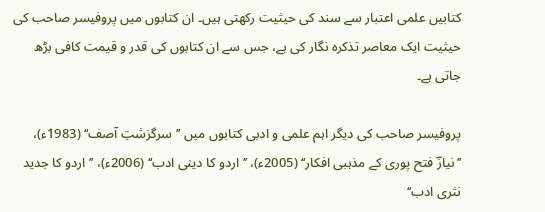کتابیں علمی اعتبار سے سند کی حیثیت رکھتی ہیں۔ ان کتابوں میں پروفیسر صاحب کی حیثیت ایک معاصر تذکرہ نگار کی ہے، جس سے ان کتابوں کی قدر و قیمت کافی بڑھ جاتی ہے۔

پروفیسر صاحب کی دیگر اہم علمی و ادبی کتابوں میں ’’سرگزشتِ آصف‘‘ (1983ء)، ’’نیازؔ فتح پوری کے مذہبی افکار‘‘ (2005ء)، ’’اردو کا دینی ادب‘‘ (2006ء)، ’’اردو کا جدید نثری ادب‘‘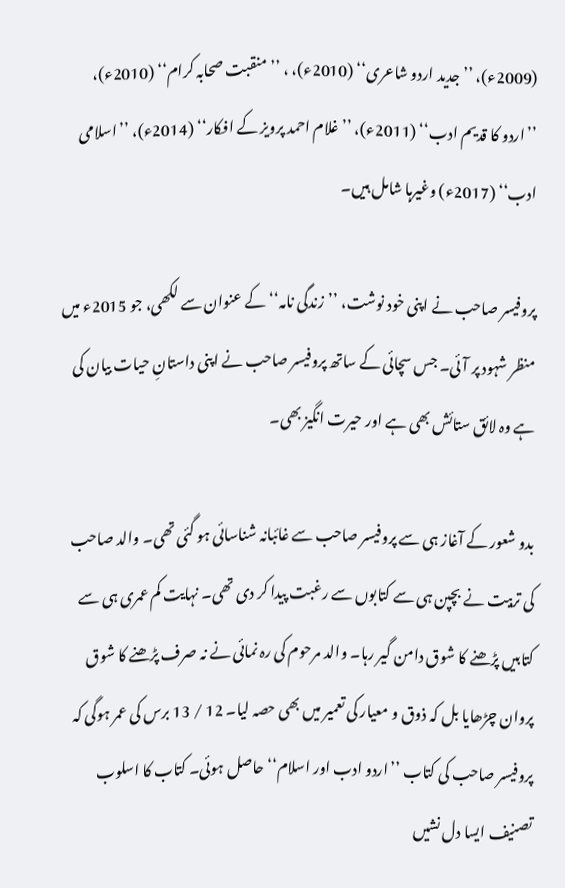(2009ء)، ’’جدید اردو شاعری‘‘ (2010ء)، ، ’’منقبت صحابہ کرام‘‘ (2010ء)، ’’اردو کا قدیم ادب‘‘ (2011ء)، ’’غلام احمد پرویز کے افکار‘‘ (2014ء)، ’’اسلامی ادب‘‘ (2017ء) وغیرہا شامل ہیں۔

پروفیسر صاحب نے اپنی خود نوشت، ’’زندگی نامہ‘‘ کے عنوان سے لکھی، جو 2015ء میں منظر شہود پر آئی۔ جس سچائی کے ساتھ پروفیسر صاحب نے اپنی داستانِ حیات بیان کی ہے وہ لائق ستائش بھی ہے اور حیرت انگیز بھی۔

بدو شعور کے آغاز ہی سے پروفیسر صاحب سے غائبانہ شناسائی ہو گئی تھی۔ والد صاحب کی تربیت نے بچپن ہی سے کتابوں سے رغبت پیدا کر دی تھی۔ نہایت کم عمری ہی سے کتابیں پڑھنے کا شوق دامن گیر رہا۔ والد مرحوم کی رہ نمائی نے نہ صرف پڑھنے کا شوق پروان چڑھایا بل کہ ذوق و معیار کی تعمیر میں بھی حصہ لیا۔ 12 / 13 برس کی عمر ہوگی کہ پروفیسر صاحب کی کتاب ’’اردو ادب اور اسلام‘‘ حاصل ہوئی۔ کتاب کا اسلوب تصنیف ایسا دل نشیں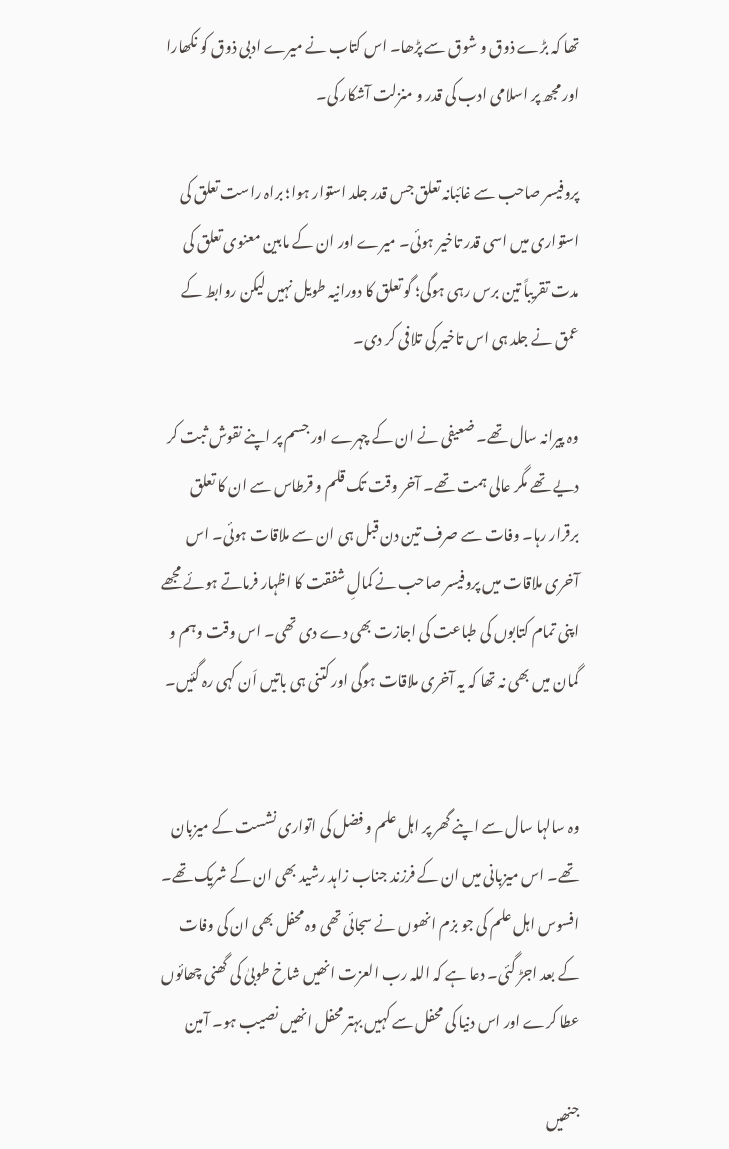تھا کہ بڑے ذوق و شوق سے پڑھا۔ اس کتاب نے میرے ادبی ذوق کو نکھارا اور مجھ پر اسلامی ادب کی قدر و منزلت آشکار کی۔

پروفیسر صاحب سے غائبانہ تعلق جس قدر جلد استوار ہوا؛ براہ راست تعلق کی استواری میں اسی قدر تاخیر ہوئی۔ میرے اور ان کے مابین معنوی تعلق کی مدت تقریباً تین برس رہی ہوگی؛ گو تعلق کا دورانیہ طویل نہیں لیکن روابط کے عمق نے جلد ہی اس تاخیر کی تلافی کر دی۔

وہ پیرانہ سال تھے۔ ضعیفی نے ان کے چہرے اور جسم پر اپنے نقوش ثبت کر دیے تھے مگر عالی ہمت تھے۔ آخر وقت تک قلم و قرطاس سے ان کا تعلق برقرار رہا۔ وفات سے صرف تین دن قبل ہی ان سے ملاقات ہوئی۔ اس آخری ملاقات میں پروفیسر صاحب نے کمالِ شفقت کا اظہار فرماتے ہوئے مجھے اپنی تمام کتابوں کی طباعت کی اجازت بھی دے دی تھی۔ اس وقت وہم و گمان میں بھی نہ تھا کہ یہ آخری ملاقات ہوگی اور کتنی ہی باتیں اَن کہی رہ گئیں۔


وہ سالہا سال سے اپنے گھر پر اہل علم و فضل کی اتواری نشست کے میزبان تھے۔ اس میزبانی میں ان کے فرزند جناب زاہد رشید بھی ان کے شریک تھے۔ افسوس اہل علم کی جو بزم انھوں نے سجائی تھی وہ محفل بھی ان کی وفات کے بعد اجڑ گئی۔ دعا ہے کہ اللہ رب العزت انھیں شاخ طوبیٰ کی گھنی چھائوں عطا کرے اور اس دنیا کی محفل سے کہیں بہتر محفل انھیں نصیب ہو۔ آمین

جنھیں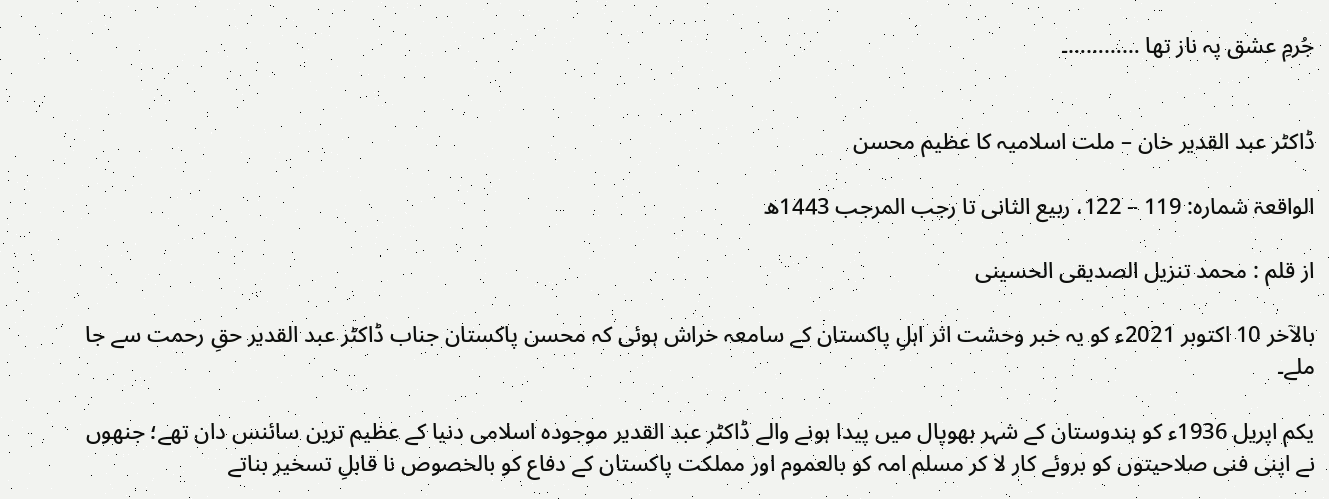جُرمِ عشق پہ ناز تھا …………۔


ڈاکٹر عبد القدیر خان – ملت اسلامیہ کا عظیم محسن

الواقعۃ شمارہ: 119 – 122، ربیع الثانی تا رجب المرجب 1443ھ

از قلم : محمد تنزیل الصدیقی الحسینی

بالآخر 10 اکتوبر 2021ء کو یہ خبر وحشت اثر اہلِ پاکستان کے سامعہ خراش ہوئی کہ محسن پاکستان جناب ڈاکٹر عبد القدیر حقِ رحمت سے جا ملے۔

یکم اپریل 1936ء کو ہندوستان کے شہر بھوپال میں پیدا ہونے والے ڈاکٹر عبد القدیر موجودہ اسلامی دنیا کے عظیم ترین سائنس دان تھے؛ جنھوں نے اپنی فنی صلاحیتوں کو بروئے کار لا کر مسلم امہ کو بالعموم اور مملکت پاکستان کے دفاع کو بالخصوص نا قابلِ تسخیر بناتے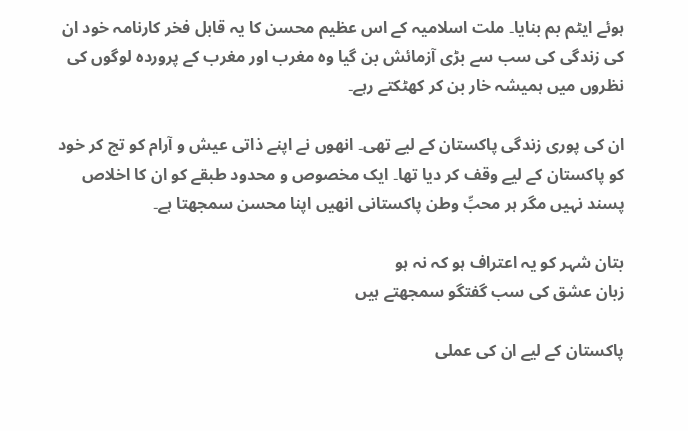ہوئے ایٹم بم بنایا۔ ملت اسلامیہ کے اس عظیم محسن کا یہ قابل فخر کارنامہ خود ان کی زندگی کی سب سے بڑی آزمائش بن گیا وہ مغرب اور مغرب کے پروردہ لوگوں کی نظروں میں ہمیشہ خار بن کر کھٹکتے رہے۔

ان کی پوری زندگی پاکستان کے لیے تھی۔ انھوں نے اپنے ذاتی عیش و آرام کو تج کر خود کو پاکستان کے لیے وقف کر دیا تھا۔ ایک مخصوص و محدود طبقے کو ان کا اخلاص پسند نہیں مگر ہر محبِّ وطن پاکستانی انھیں اپنا محسن سمجھتا ہے۔

بتان شہر کو یہ اعتراف ہو کہ نہ ہو
زبان عشق کی سب گفتگو سمجھتے ہیں

پاکستان کے لیے ان کی عملی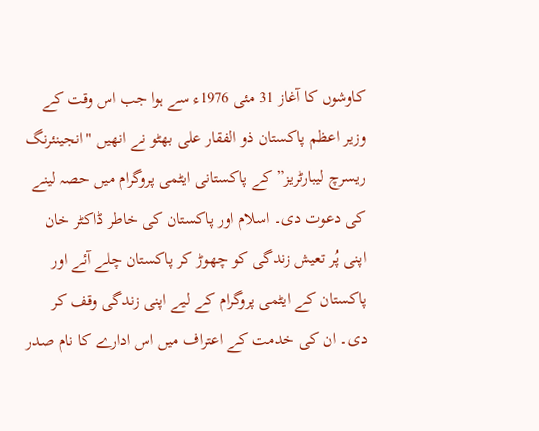کاوشوں کا آغاز 31 مئی 1976ء سے ہوا جب اس وقت کے وزیر اعظم پاکستان ذو الفقار علی بھٹو نے انھیں "انجینئرنگ ریسرچ لیبارٹریز” کے پاکستانی ایٹمی پروگرام میں حصہ لینے کی دعوت دی۔ اسلام اور پاکستان کی خاطر ڈاکٹر خان اپنی پُر تعیش زندگی کو چھوڑ کر پاکستان چلے آئے اور پاکستان کے ایٹمی پروگرام کے لیے اپنی زندگی وقف کر دی۔ ان کی خدمت کے اعتراف میں اس ادارے کا نام صدر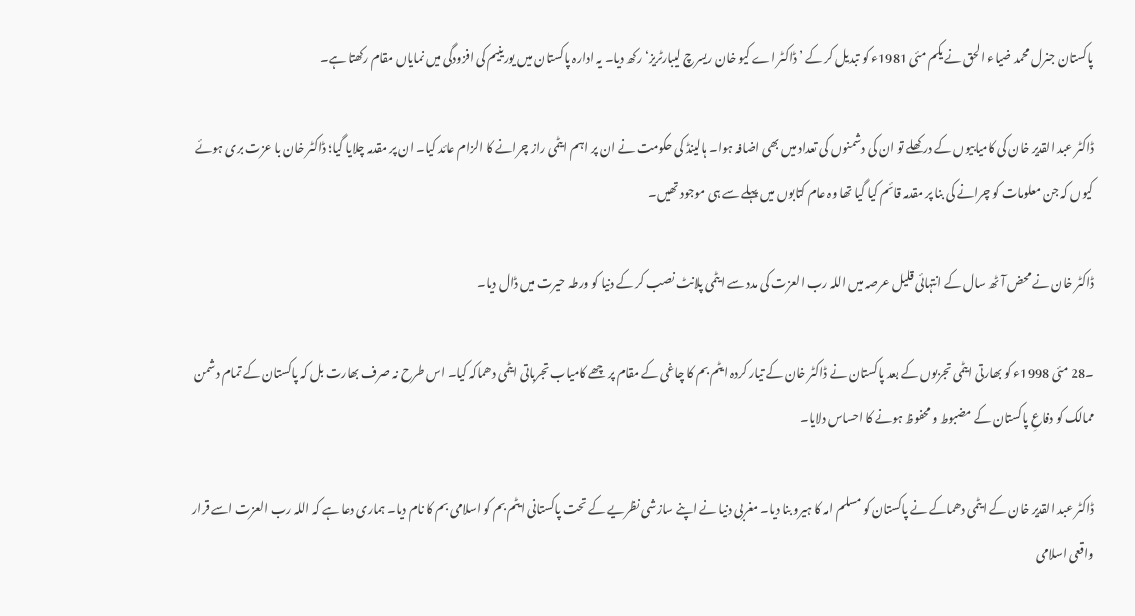پاکستان جنرل محمد ضیاء الحق نے یکم مئی 1981ء کو تبدیل کر کے ’ ڈاکٹر اے کیو خان ریسرچ لیبارٹریز‘ رکھ دیا۔ یہ ادارہ پاکستان میں یورینیم کی افزودگی میں نمایاں مقام رکھتا ہے۔

ڈاکٹر عبد القدیر خان کی کامیابیوں کے در کھلے تو ان کی دشمنوں کی تعداد میں بھی اضافہ ہوا۔ ہالینڈ کی حکومت نے ان پر اہم ایٹمی راز چرانے کا الزام عائد کیا۔ ان پر مقدمہ چلایا گیا؛ ڈاکٹر خان با عزت بری ہوئے کیوں کہ جن معلومات کو چرانے کی بنا پر مقدمہ قائم کیا گیا تھا وہ عام کتابوں میں پہلے سے ہی موجود تھیں۔

ڈاکٹر خان نے محض آٹھ سال کے انتہائی قلیل عرصہ میں اللہ رب العزت کی مدد سے ایٹمی پلانٹ نصب کر کے دنیا کو ورطہ حیرت میں ڈال دیا۔

۔28 مئی 1998ء کو بھارتی ایٹمی تجربوں کے بعد پاکستان نے ڈاکٹر خان کے تیار کردہ ایٹم بم کا چاغی کے مقام پر چھے کامیاب تجرباتی ایٹمی دھماکہ کیا۔ اس طرح نہ صرف بھارت بل کہ پاکستان کے تمام دشمن ممالک کو دفاعِ پاکستان کے مضبوط و محفوظ ہونے کا احساس دلایا۔

ڈاکٹر عبد القدیر خان کے ایٹمی دھماکے نے پاکستان کو مسلم امہ کا ہیرو بنا دیا۔ مغربی دنیا نے اپنے سازشی نظریے کے تحت پاکستانی ایٹم بم کو اسلامی بم کا نام دیا۔ ہماری دعا ہے کہ اللہ رب العزت اسے قرار واقعی اسلامی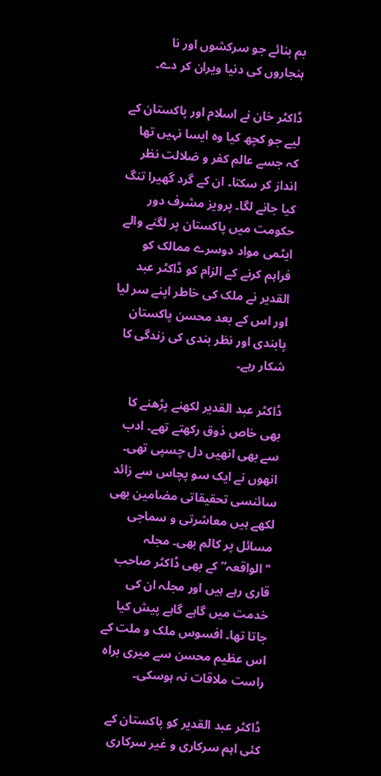بم بنائے جو سرکشوں اور نا ہنجاروں کی دنیا ویران کر دے۔

ڈاکٹر خان نے اسلام اور پاکستان کے لیے جو کچھ کیا وہ ایسا نہیں تھا کہ جسے عالم کفر و ضلالت نظر انداز کر سکتا۔ ان کے گرد گھیرا تنگ کیا جانے لگا۔ پرویز مشرف دور حکومت میں پاکستان پر لگنے والے ایٹمی مواد دوسرے ممالک کو فراہم کرنے کے الزام کو ڈاکٹر عبد القدیر نے ملک کی خاطر اپنے سر لیا اور اس کے بعد محسن پاکستان پابندی اور نظر بندی کی زندگی کا شکار رہے۔

ڈاکٹر عبد القدیر لکھنے پڑھنے کا بھی خاص ذوق رکھتے تھے۔ ادب سے بھی انھیں دل چسپی تھی۔ انھوں نے ایک سو پچاس سے زائد سائنسی تحقیقاتی مضامین بھی لکھے ہیں معاشرتی و سماجی مسائل پر کالم بھی۔ مجلہ "الواقعہ” کے بھی ڈاکٹر صاحب قاری رہے ہیں اور مجلہ ان کی خدمت میں گاہے گاہے پیش کیا جاتا تھا۔ افسوس ملک و ملت کے اس عظیم محسن سے میری براہ راست ملاقات نہ ہوسکی۔

ڈاکٹر عبد القدیر کو پاکستان کے کئی اہم سرکاری و غیر سرکاری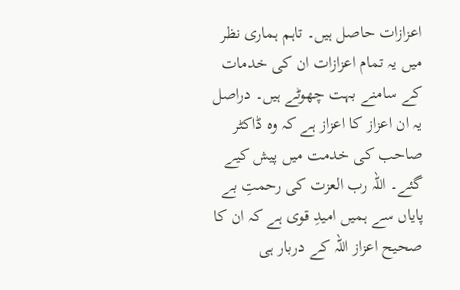اعزازات حاصل ہیں۔ تاہم ہماری نظر میں یہ تمام اعزازات ان کی خدمات کے سامنے بہت چھوٹے ہیں۔ دراصل یہ ان اعزاز کا اعزاز ہے کہ وہ ڈاکٹر صاحب کی خدمت میں پیش کیے گئے۔ اللہ رب العزت کی رحمتِ بے پایاں سے ہمیں امیدِ قوی ہے کہ ان کا صحیح اعزاز اللہ کے دربار ہی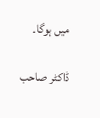میں ہوگا۔

ڈاکٹر صاحب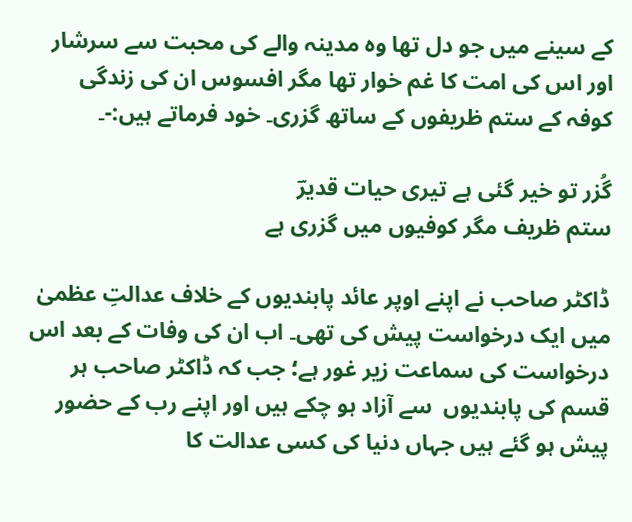کے سینے میں جو دل تھا وہ مدینہ والے کی محبت سے سرشار اور اس کی امت کا غم خوار تھا مگر افسوس ان کی زندگی کوفہ کے ستم ظریفوں کے ساتھ گزری۔ خود فرماتے ہیں:-۔

گُزر تو خیر گئی ہے تیری حیات قدیرؔ
ستم ظریف مگر کوفیوں میں گزری ہے

ڈاکٹر صاحب نے اپنے اوپر عائد پابندیوں کے خلاف عدالتِ عظمیٰ میں ایک درخواست پیش کی تھی۔ اب ان کی وفات کے بعد اس درخواست کی سماعت زیر غور ہے؛ جب کہ ڈاکٹر صاحب ہر قسم کی پابندیوں  سے آزاد ہو چکے ہیں اور اپنے رب کے حضور پیش ہو گئے ہیں جہاں دنیا کی کسی عدالت کا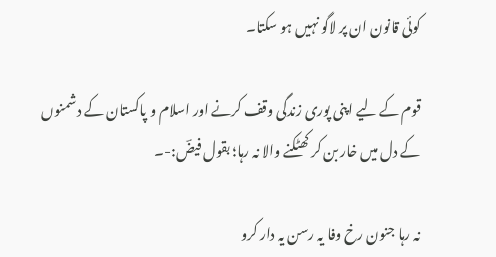کوئی قانون ان پر لاگو نہیں ہو سکتا۔

قوم کے لیے اپنی پوری زندگی وقف کرنے اور اسلام و پاکستان کے دشمنوں کے دل میں خار بن کر کھٹکنے والا نہ رہا؛ بقول فیضؔ:-۔

نہ رہا جنون رخ وفا یہ رسن یہ دار کرو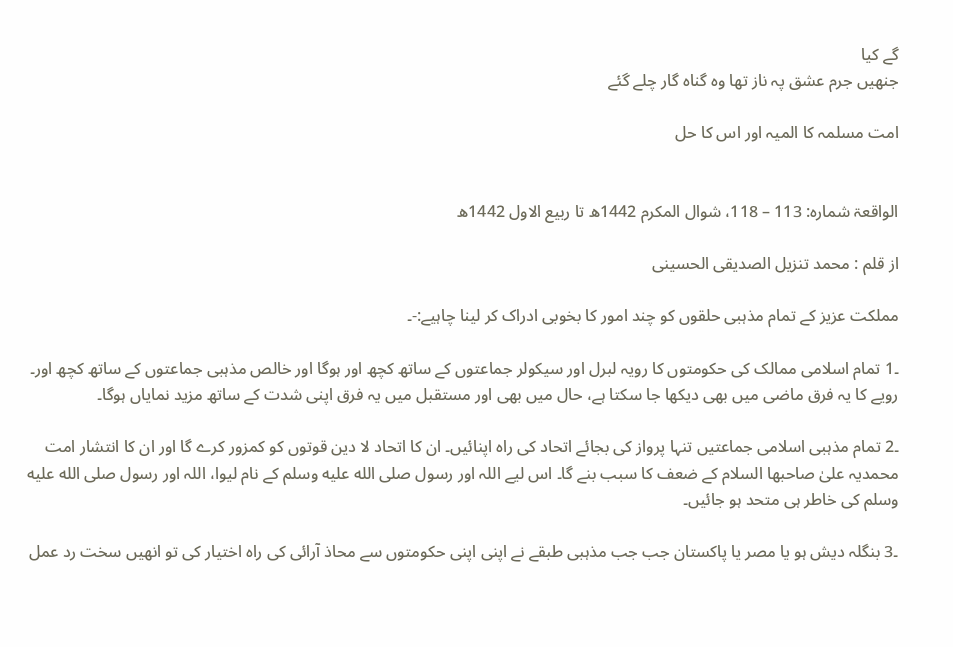گے کیا
جنھیں جرم عشق پہ ناز تھا وہ گناہ گار چلے گئے

امت مسلمہ کا المیہ اور اس کا حل


الواقعۃ شمارہ: 113 – 118، شوال المکرم 1442ھ تا ربیع الاول 1442ھ

از قلم : محمد تنزیل الصدیقی الحسینی

مملکت عزیز کے تمام مذہبی حلقوں کو چند امور کا بخوبی ادراک کر لینا چاہیے:-۔

۔1 تمام اسلامی ممالک کی حکومتوں کا رویہ لبرل اور سیکولر جماعتوں کے ساتھ کچھ اور ہوگا اور خالص مذہبی جماعتوں کے ساتھ کچھ اور۔ رویے کا یہ فرق ماضی میں بھی دیکھا جا سکتا ہے، حال میں بھی اور مستقبل میں یہ فرق اپنی شدت کے ساتھ مزید نمایاں ہوگا۔

۔2 تمام مذہبی اسلامی جماعتیں تنہا پرواز کی بجائے اتحاد کی راہ اپنائیں۔ ان کا اتحاد لا دین قوتوں کو کمزور کرے گا اور ان کا انتشار امت محمدیہ علیٰ صاحبھا السلام کے ضعف کا سبب بنے گا۔ اس لیے اللہ اور رسول صلى الله عليه وسلم کے نام لیوا، اللہ اور رسول صلى الله عليه وسلم کی خاطر ہی متحد ہو جائیں۔

۔3 بنگلہ دیش ہو یا مصر یا پاکستان جب جب مذہبی طبقے نے اپنی اپنی حکومتوں سے محاذ آرائی کی راہ اختیار کی تو انھیں سخت رد عمل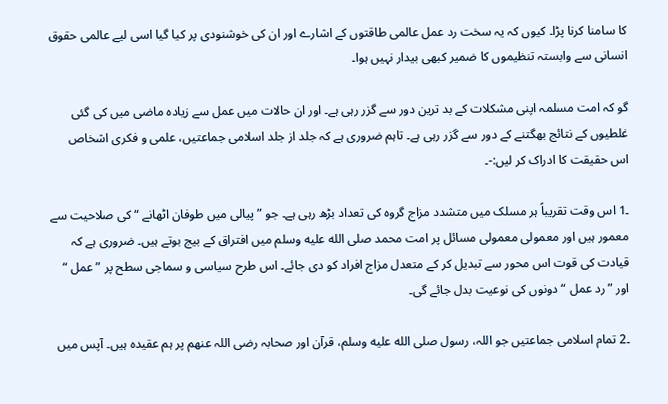کا سامنا کرنا پڑا۔ کیوں کہ یہ سخت رد عمل عالمی طاقتوں کے اشارے اور ان کی خوشنودی پر کیا گیا اسی لیے عالمی حقوق انسانی سے وابستہ تنظیموں کا ضمیر کبھی بیدار نہیں ہوا۔

گو کہ امت مسلمہ اپنی مشکلات کے بد ترین دور سے گزر رہی ہے۔ اور ان حالات میں عمل سے زیادہ ماضی میں کی گئی غلطیوں کے نتائج بھگتنے کے دور سے گزر رہی ہے۔ تاہم ضروری ہے کہ جلد از جلد اسلامی جماعتیں، علمی و فکری اشخاص اس حقیقت کا ادراک کر لیں:-۔

۔1 اس وقت تقریباً ہر مسلک میں متشدد مزاج گروہ کی تعداد بڑھ رہی ہے۔ جو ”پیالی میں طوفان اٹھانے “ کی صلاحیت سے معمور ہیں اور معمولی معمولی مسائل پر امت محمد صلى الله عليه وسلم میں افتراق کے بیج بوتے ہیں۔ ضروری ہے کہ قیادت کی قوت اس محور سے تبدیل کر کے متعدل مزاج افراد کو دی جائے۔ اس طرح سیاسی و سماجی سطح پر ”عمل “ اور ”رد عمل “ دونوں کی نوعیت بدل جائے گی۔

۔2 تمام اسلامی جماعتیں جو اللہ، رسول صلى الله عليه وسلم، قرآن اور صحابہ رضی اللہ عنھم پر ہم عقیدہ ہیں۔ آپس میں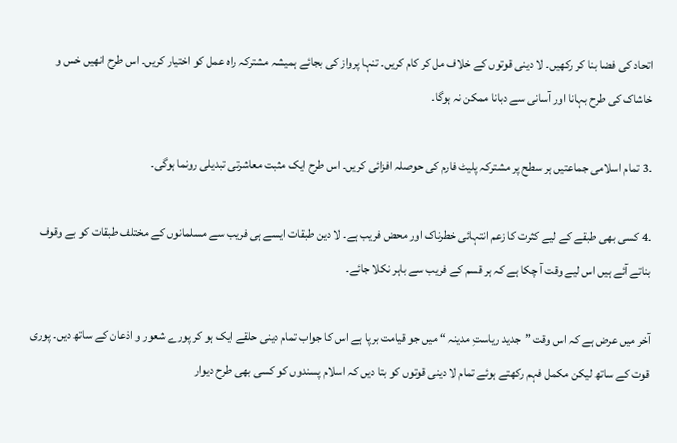اتحاد کی فضا بنا کر رکھیں۔ لا دینی قوتوں کے خلاف مل کر کام کریں۔ تنہا پرواز کی بجائے ہمیشہ مشترکہ راہ عمل کو اختیار کریں۔ اس طرح انھیں خس و خاشاک کی طرح بہانا اور آسانی سے دبانا ممکن نہ ہوگا۔

۔3 تمام اسلامی جماعتیں ہر سطح پر مشترکہ پلیٹ فارم کی حوصلہ افزائی کریں۔ اس طرح ایک مثبت معاشرتی تبدیلی رونما ہوگی۔

۔4 کسی بھی طبقے کے لیے کثرت کا زعم انتہائی خطرناک اور محض فریب ہے۔ لا دین طبقات ایسے ہی فریب سے مسلمانوں کے مختلف طبقات کو بے وقوف بناتے آئے ہیں اس لیے وقت آ چکا ہے کہ ہر قسم کے فریب سے باہر نکلا جائے۔

آخر میں عرض ہے کہ اس وقت ”جدید ریاستِ مدینہ “ میں جو قیامت برپا ہے اس کا جواب تمام دینی حلقے ایک ہو کر پورے شعور و اذعان کے ساتھ دیں۔ پوری قوت کے ساتھ لیکن مکمل فہم رکھتے ہوئے تمام لا دینی قوتوں کو بتا دیں کہ اسلام پسندوں کو کسی بھی طرح دیوار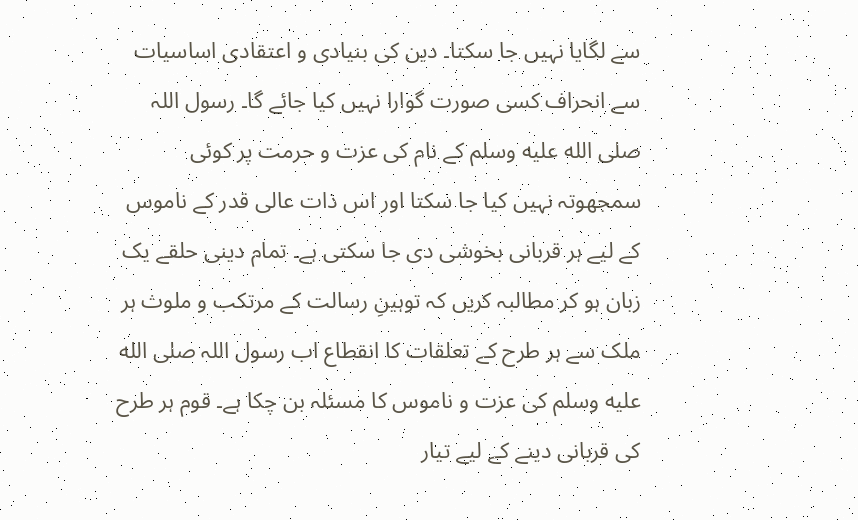سے لگایا نہیں جا سکتا۔ دین کی بنیادی و اعتقادی اساسیات سے انحراف کسی صورت گوارا نہیں کیا جائے گا۔ رسول اللہ صلى الله عليه وسلم کے نام کی عزت و حرمت پر کوئی سمجھوتہ نہیں کیا جا سکتا اور اس ذات عالی قدر کے ناموس کے لیے ہر قربانی بخوشی دی جا سکتی ہے۔ تمام دینی حلقے یک زبان ہو کر مطالبہ کریں کہ توہینِ رسالت کے مرتکب و ملوث ہر ملک سے ہر طرح کے تعلقات کا انقطاع اب رسول اللہ صلى الله عليه وسلم کی عزت و ناموس کا مسئلہ بن چکا ہے۔ قوم ہر طرح کی قربانی دینے کے لیے تیار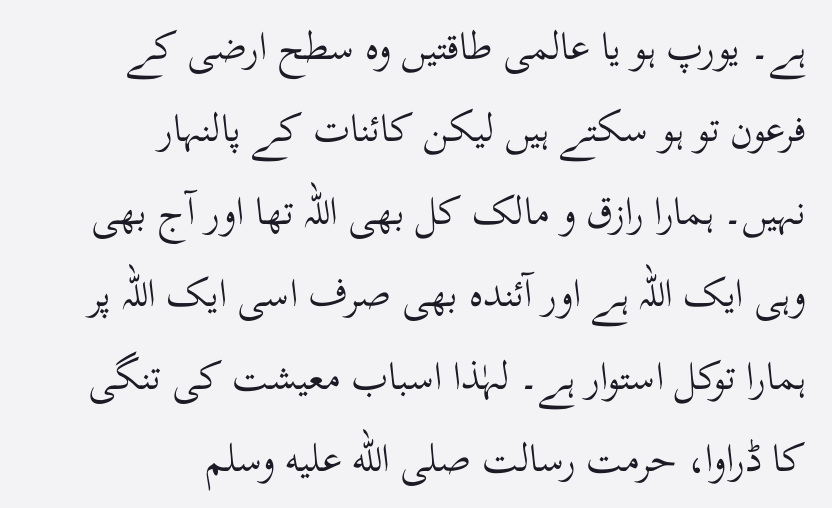ہے۔ یورپ ہو یا عالمی طاقتیں وہ سطح ارضی کے فرعون تو ہو سکتے ہیں لیکن کائنات کے پالنہار نہیں۔ ہمارا رازق و مالک کل بھی اللہ تھا اور آج بھی وہی ایک اللہ ہے اور آئندہ بھی صرف اسی ایک اللہ پر ہمارا توکل استوار ہے۔ لہٰذا اسباب معیشت کی تنگی کا ڈراوا، حرمت رسالت صلى الله عليه وسلم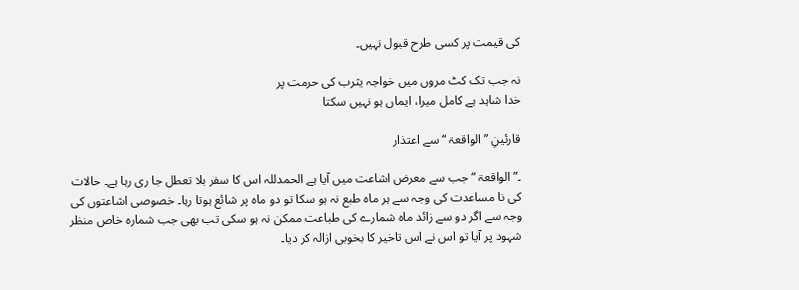کی قیمت پر کسی طرح قبول نہیں۔

نہ جب تک کٹ مروں میں خواجہ یثرب کی حرمت پر
خدا شاہد ہے کامل میرا، ایماں ہو نہیں سکتا

قارئینِ ”الواقعۃ “ سے اعتذار

۔”الواقعۃ “ جب سے معرض اشاعت میں آیا ہے الحمدللہ اس کا سفر بلا تعطل جا ری رہا ہے۔ حالات کی نا مساعدت کی وجہ سے ہر ماہ طبع نہ ہو سکا تو دو ماہ پر شائع ہوتا رہا۔ خصوصی اشاعتوں کی وجہ سے اگر دو سے زائد ماہ شمارے کی طباعت ممکن نہ ہو سکی تب بھی جب شمارہ خاص منظر شہود پر آیا تو اس نے اس تاخیر کا بخوبی ازالہ کر دیا۔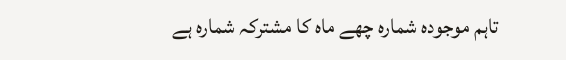تاہم موجودہ شمارہ چھے ماہ کا مشترکہ شمارہ ہے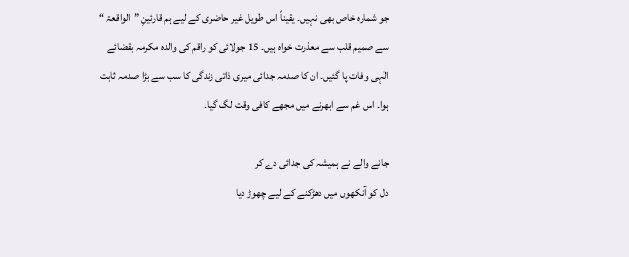جو شمارہ خاص بھی نہیں۔ یقیناً اس طویل غیر حاضری کے لیے ہم قارئینِ ”الواقعۃ “ سے صمیم قلب سے معذرت خواہ ہیں۔ 15 جولائی کو راقم کی والدہ مکرمہ بقضائے الٰہی وفات پا گئیں۔ ان کا صدمہ جدائی میری ذاتی زندگی کا سب سے بڑا صدمہ ثابت ہوا۔ اس غم سے ابھرنے میں مجھے کافی وقت لگ گیا۔

جانے والے نے ہمیشہ کی جدائی دے کر
دل کو آنکھوں میں دھڑکنے کے لیے چھوڑ دیا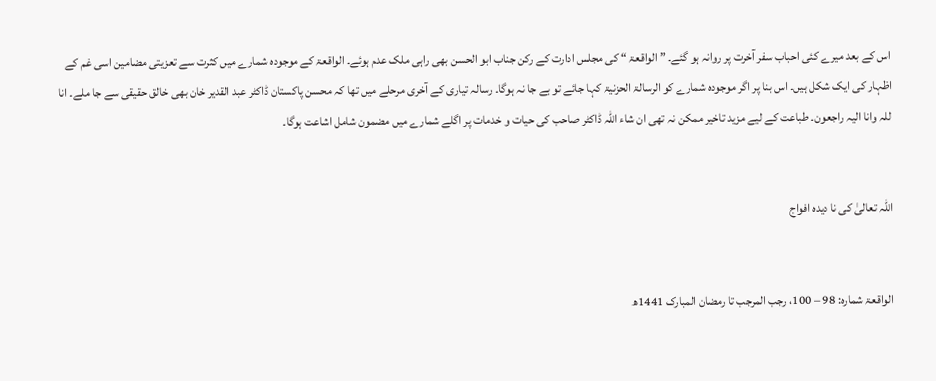اس کے بعد میرے کئی احباب سفر آخرت پر روانہ ہو گئے۔ ”الواقعۃ “ کی مجلس ادارت کے رکن جناب ابو الحسن بھی راہی ملک عدم ہوئے۔ الواقعۃ کے موجودہ شمارے میں کثرت سے تعزیتی مضامین اسی غم کے اظہار کی ایک شکل ہیں۔ اس بنا پر اگر موجودہ شمارے کو الرسالۃ الحزنیۃ کہا جائے تو بے جا نہ ہوگا۔ رسالہ تیاری کے آخری مرحلے میں تھا کہ محسن پاکستان ڈاکٹر عبد القدیر خان بھی خالق حقیقی سے جا ملے۔ انا للہ وانا الیہ راجعون۔ طباعت کے لیے مزید تاخیر ممکن نہ تھی ان شاء اللہ ڈاکٹر صاحب کی حیات و خدمات پر اگلے شمارے میں مضمون شامل اشاعت ہوگا۔


اللہ تعالیٰ کی نا دیدہ افواج


الواقعۃ شمارہ: 98 – 100، رجب المرجب تا رمضان المبارک 1441ھ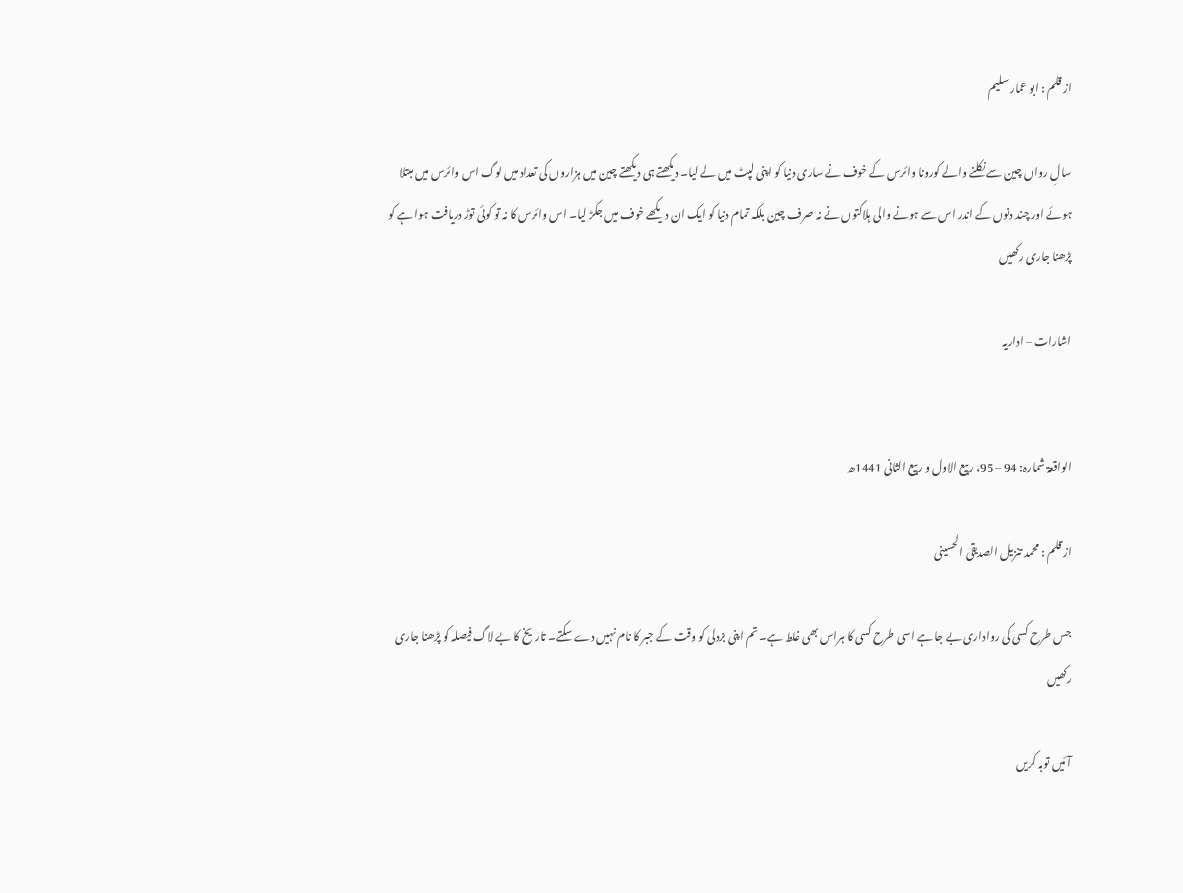از قلم : ابو عمار سلیم

سالِ رواں چین سے نکلنے والے کورونا وائرس کے خوف نے ساری دنیا کو اپنی لپٹ میں لے لیا۔ دیکھتے ہی دیکھتے چین میں ہزاروں کی تعداد میں لوگ اس وائرس میں مبتلا ہوئے اور چند دنوں کے اندر اس سے ہونے والی ہلاکتوں نے نہ صرف چین بلکہ تمام دنیا کو ایک ان دیکھے خوف میں جکڑ لیا۔ اس وائرس کا نہ تو کوئی توڑ دریافت ہوا ہے کو پڑھنا جاری رکھیں

اشارات – اداریہ


الواقعۃ شمارہ: 94 – 95، ربیع الاول و ربیع الثانی 1441ھ

از قلم : محمد تنزیل الصدیقی الحسینی

جس طرح کسی کی رواداری بے جا ہے اسی طرح کسی کا ہراس بھی غلط ہے۔ تم اپنی بزدلی کو وقت کے جبر کا نام نہیں دے سکتے۔ تاریخ کا بے لاگ فیصلہ کو پڑھنا جاری رکھیں

آئیں توبہ کریں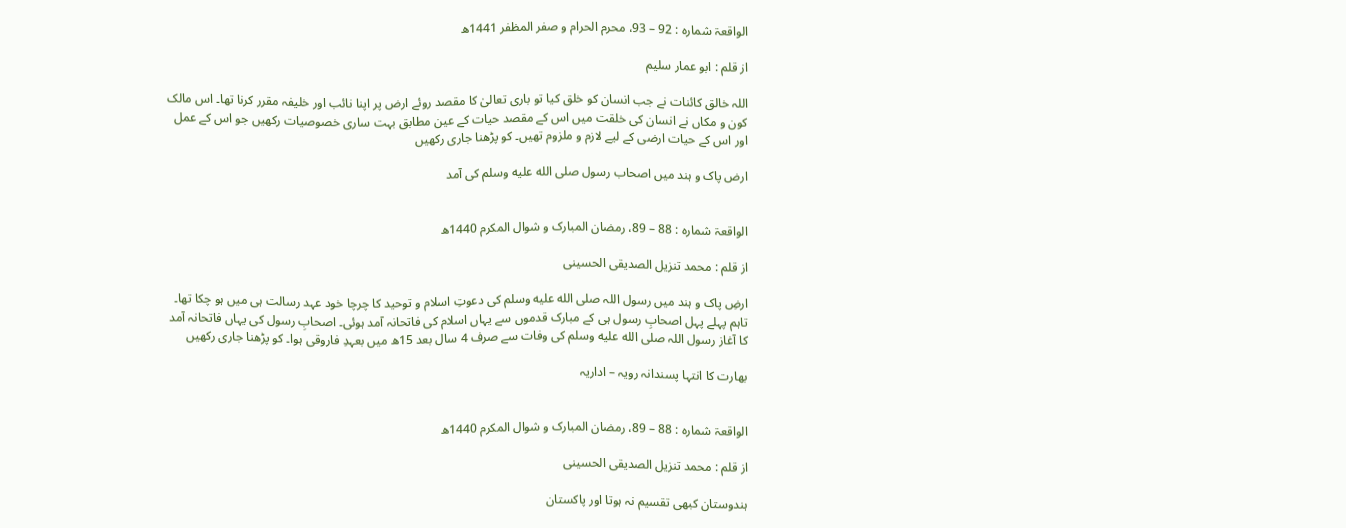الواقعۃ شمارہ : 92 – 93، محرم الحرام و صفر المظفر 1441ھ

از قلم : ابو عمار سلیم

اللہ خالق کائنات نے جب انسان کو خلق کیا تو باری تعالیٰ کا مقصد روئے ارض پر اپنا نائب اور خلیفہ مقرر کرنا تھا۔ اس مالک کون و مکاں نے انسان کی خلقت میں اس کے مقصد حیات کے عین مطابق بہت ساری خصوصیات رکھیں جو اس کے عمل اور اس کے حیات ارضی کے لیے لازم و ملزوم تھیں۔ کو پڑھنا جاری رکھیں

ارض پاک و ہند میں اصحاب رسول صلى الله عليه وسلم کی آمد


الواقعۃ شمارہ : 88 – 89، رمضان المبارک و شوال المکرم 1440ھ

از قلم : محمد تنزیل الصدیقی الحسینی

ارضِ پاک و ہند میں رسول اللہ صلى الله عليه وسلم کی دعوتِ اسلام و توحید کا چرچا خود عہد رسالت ہی میں ہو چکا تھا۔ تاہم پہلے پہل اصحابِ رسول ہی کے مبارک قدموں سے یہاں اسلام کی فاتحانہ آمد ہوئی۔ اصحابِ رسول کی یہاں فاتحانہ آمد کا آغاز رسول اللہ صلى الله عليه وسلم کی وفات سے صرف 4 سال بعد 15ھ میں بعہدِ فاروقی ہوا۔ کو پڑھنا جاری رکھیں

بھارت کا انتہا پسندانہ رویہ – اداریہ


الواقعۃ شمارہ : 88 – 89، رمضان المبارک و شوال المکرم 1440ھ

از قلم : محمد تنزیل الصدیقی الحسینی

ہندوستان کبھی تقسیم نہ ہوتا اور پاکستان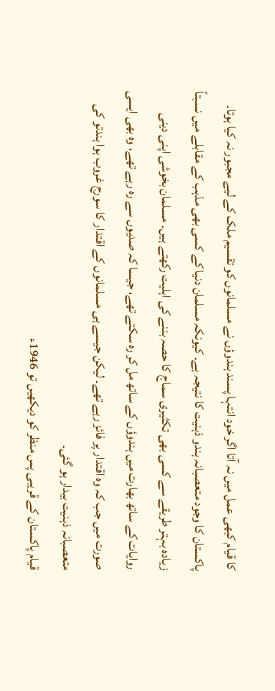کا قیام کبھی عمل میں نہ آتا اگر خود انتہا پسند ہندوؤں نے مسلمانوں کو تقسیم ملک کے لیے مجبور نہ کیا ہوتا۔ پاکستان کا وجود متعصبانہ ہندو ذہنیت کا نتیجہ ہے۔ کیونکہ مسلمان دنیا کے کسی بھی مذہب کے مقابلے میں نسبتاً زیادہ بہتر طریقے سے کسی بھی تکثیری سماج کا حصہ بننے کی اہلیت رکھتے ہیں۔ مسلمان بخوشی اپنی دینی روایات کے ساتھ بھارت میں ہندوؤں کے ساتھ مل کر رہ سکتے تھے، جیسا کہ صدیوں سے رہ رہے تھے، وہ بھی ایسی صورت میں جب کہ وہ اقتدار پر فائز رہے تھے۔ لیکن جیسے ہی مسلمانوں کے اقتدار کا سورج غروب ہوا ہندتو کی متعصبانہ ذہنیت بیدار ہو گئی۔
قیام پاکستان کے قریبی پس منظر کو دیکھیں تو 1946ء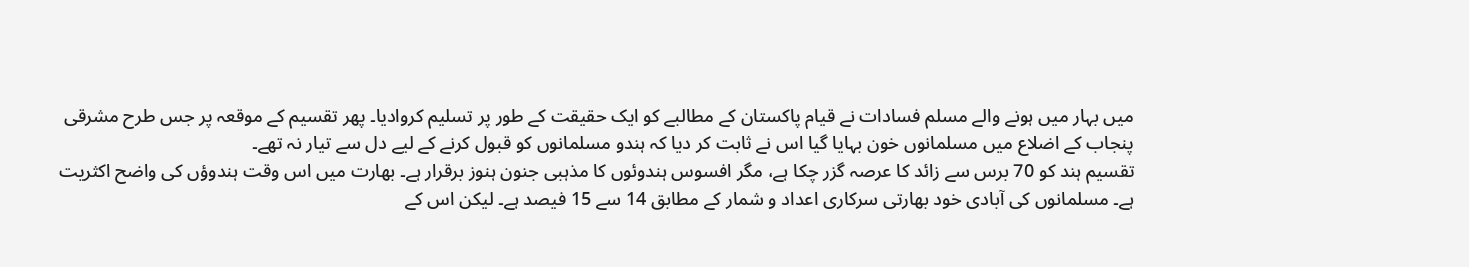میں بہار میں ہونے والے مسلم فسادات نے قیام پاکستان کے مطالبے کو ایک حقیقت کے طور پر تسلیم کروادیا۔ پھر تقسیم کے موقعہ پر جس طرح مشرقی پنجاب کے اضلاع میں مسلمانوں خون بہایا گیا اس نے ثابت کر دیا کہ ہندو مسلمانوں کو قبول کرنے کے لیے دل سے تیار نہ تھے۔
تقسیم ہند کو 70 برس سے زائد کا عرصہ گزر چکا ہے، مگر افسوس ہندوئوں کا مذہبی جنون ہنوز برقرار ہے۔ بھارت میں اس وقت ہندوؤں کی واضح اکثریت ہے۔ مسلمانوں کی آبادی خود بھارتی سرکاری اعداد و شمار کے مطابق 14 سے 15 فیصد ہے۔ لیکن اس کے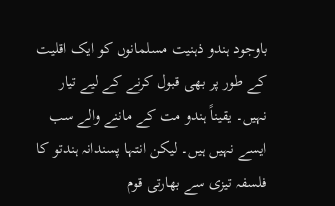باوجود ہندو ذہنیت مسلمانوں کو ایک اقلیت کے طور پر بھی قبول کرنے کے لیے تیار نہیں۔ یقیناً ہندو مت کے ماننے والے سب ایسے نہیں ہیں۔ لیکن انتہا پسندانہ ہندتو کا فلسفہ تیزی سے بھارتی قوم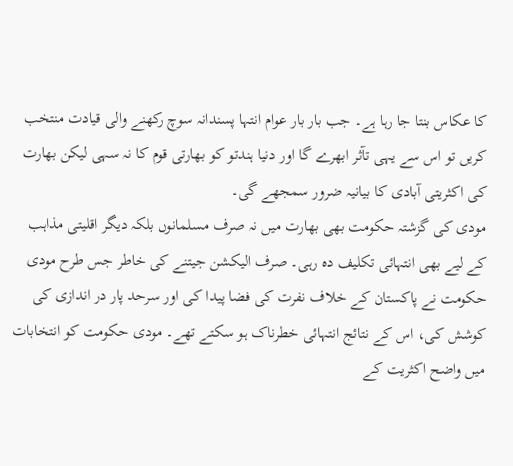کا عکاس بنتا جا رہا ہے۔ جب بار بار عوام انتہا پسندانہ سوچ رکھنے والی قیادت منتخب کریں تو اس سے یہی تآثر ابھرے گا اور دنیا ہندتو کو بھارتی قوم کا نہ سہی لیکن بھارت کی اکثریتی آبادی کا بیانیہ ضرور سمجھے گی۔
مودی کی گزشتہ حکومت بھی بھارت میں نہ صرف مسلمانوں بلکہ دیگر اقلیتی مذاہب کے لیے بھی انتہائی تکلیف دہ رہی۔ صرف الیکشن جیتنے کی خاطر جس طرح مودی حکومت نے پاکستان کے خلاف نفرت کی فضا پیدا کی اور سرحد پار در اندازی کی کوشش کی، اس کے نتائج انتہائی خطرناک ہو سکتے تھے۔ مودی حکومت کو انتخابات میں واضح اکثریت کے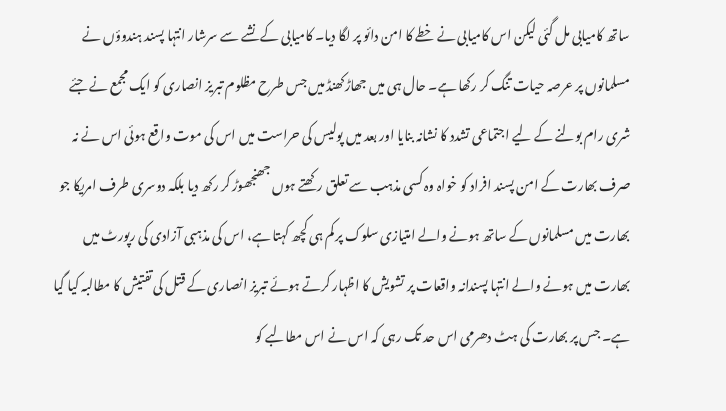ساتھ کامیابی مل گئی لیکن اس کامیابی نے خطے کا امن دائو پر لگا دیا۔ کامیابی کے نشے سے سرشار انتہا پسند ہندوؤں نے مسلمانوں پر عرصہ حیات تنگ کر رکھا ہے۔ حال ہی میں جھاڑکھنڈ میں جس طرح مظلوم تبریز انصاری کو ایک مجمع نے جئے شری رام بولنے کے لیے اجتماعی تشدد کا نشانہ بنایا اور بعد میں پولیس کی حراست میں اس کی موت واقع ہوئی اس نے نہ صرف بھارت کے امن پسند افراد کو خواہ وہ کسی مذہب سے تعلق رکھتے ہوں جھنجھوڑ کر رکھ دیا بلکہ دوسری طرف امریکا جو بھارت میں مسلمانوں کے ساتھ ہونے والے امتیازی سلوک پر کم ہی کچھ کہتا ہے، اس کی مذہبی آزادی کی رپورٹ میں بھارت میں ہونے والے انتہا پسندانہ واقعات پر تشویش کا اظہار کرتے ہوئے تبریز انصاری کے قتل کی تفتیش کا مطالبہ کیا گیا ہے۔ جس پر بھارت کی ہٹ دھرمی اس حد تک رہی کہ اس نے اس مطالبے کو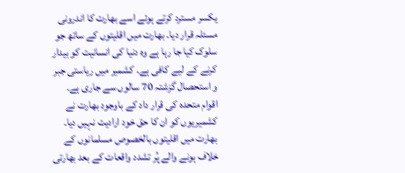یکسر مسترد کرتے ہوئے اسے بھارت کا اندرونی مسئلہ قرار دیا۔ بھارت میں اقلیتوں کے ساتھ جو سلوک کیا جا رہا ہے وہ دنیا کی انسانیت کو بیدار کرنے کے لیے کافی ہے۔ کشمیر میں ریاستی جبر و استحصال گزشتہ 70 سالوں سے جاری ہے۔ اقوام متحدہ کی قرار داد کے باوجود بھارت نے کشمیریوں کو ان کا حق خود ارادیت نہیں دیا۔
بھارت میں اقلیتوں بالخصوص مسلمانوں کے خلاف ہونے والے پُر تشدد واقعات کے بعد بھارتی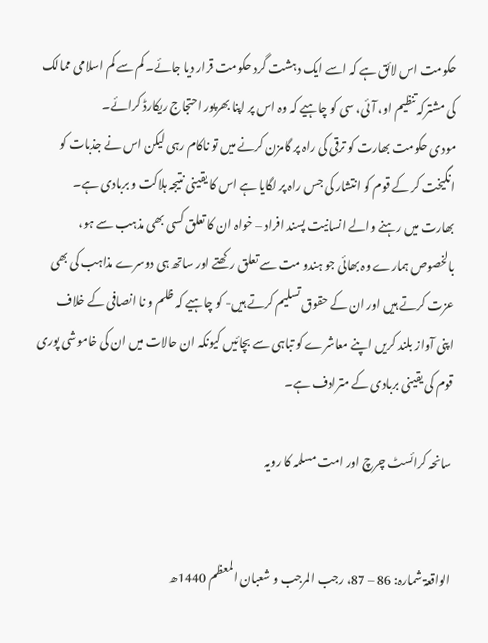حکومت اس لائق ہے کہ اسے ایک دہشت گرد حکومت قرار دیا جائے۔ کم سے کم اسلامی ممالک کی مشترکہ تنظیم او، آئی، سی کو چاہیے کہ وہ اس پر اپنا بھرپور احتجاج ریکارڈ کرائے۔
مودی حکومت بھارت کو ترقی کی راہ پر گامزن کرنے میں تو ناکام رہی لیکن اس نے جذبات کو انگیخت کر کے قوم کو انتشار کی جس راہ پر لگایا ہے اس کا یقینی نتیجہ ہلاکت و بربادی ہے۔ بھارت میں رہنے والے انسانیت پسند افراد – خواہ ان کا تعلق کسی بھی مذہب سے ہو، بالخصوص ہمارے وہ بھائی جو ہندو مت سے تعلق رکھتے اور ساتھ ہی دوسرے مذاہب کی بھی عزت کرتے ہیں اور ان کے حقوق تسلیم کرتے ہیں- کو چاہیے کہ ظلم و نا انصافی کے خلاف اپنی آواز بلند کریں اپنے معاشرے کو تباہی سے بچائیں کیونکہ ان حالات میں ان کی خاموشی پوری قوم کی یقینی بربادی کے مترادف ہے۔

سانحہ کرائسٹ چرچ اور امت مسلمہ کا رویہ


الواقعۃ شمارہ: 86 – 87، رجب المرجب و شعبان المعظم 1440ھ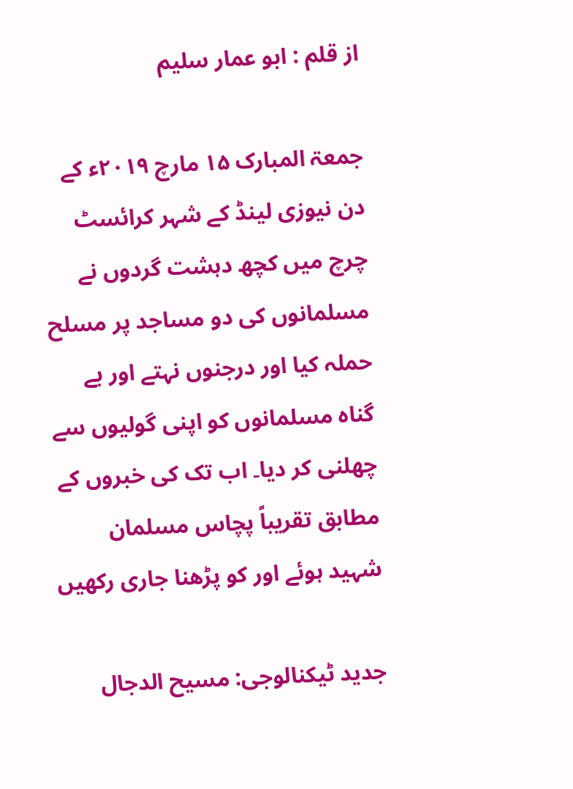از قلم : ابو عمار سلیم

جمعۃ المبارک ۱۵ مارچ ۲۰۱۹ء کے دن نیوزی لینڈ کے شہر کرائسٹ چرچ میں کچھ دہشت گردوں نے مسلمانوں کی دو مساجد پر مسلح حملہ کیا اور درجنوں نہتے اور بے گناہ مسلمانوں کو اپنی گولیوں سے چھلنی کر دیا۔ اب تک کی خبروں کے مطابق تقریباً پچاس مسلمان شہید ہوئے اور کو پڑھنا جاری رکھیں

جدید ٹیکنالوجی: مسیح الدجال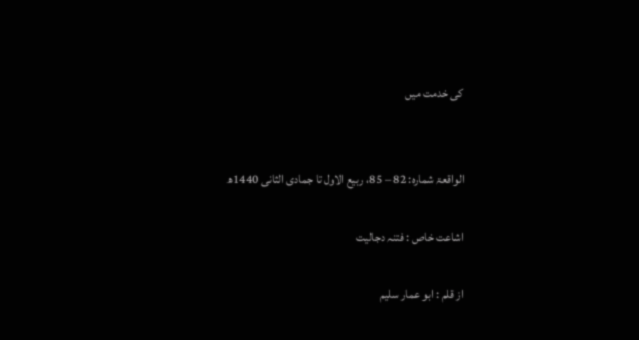کی خدمت میں


الواقعۃ شمارہ: 82 – 85، ربیع الاول تا جمادی الثانی 1440ھ

اشاعت خاص : فتنہ دجالیت

از قلم : ابو عمار سلیم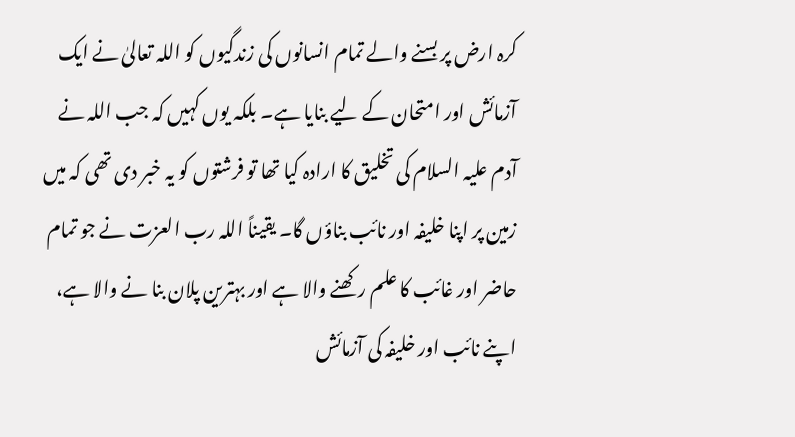کرہ ارض پر بسنے والے تمام انسانوں کی زندگیوں کو اللہ تعالیٰ نے ایک آزمائش اور امتحان کے لیے بنایا ہے۔ بلکہ یوں کہیں کہ جب اللہ نے آدم علیہ السلام کی تخلیق کا ارادہ کیا تھا تو فرشتوں کو یہ خبر دی تھی کہ میں زمین پر اپنا خلیفہ اور نائب بناؤں گا۔ یقیناً اللہ رب العزت نے جو تمام حاضر اور غائب کا علم رکھنے والا ہے اور بہترین پلان بنا نے والا ہے، اپنے نائب اور خلیفہ کی آزمائش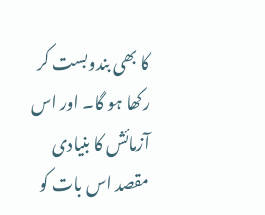کا بھی بندوبست کر رکھا ہو گا۔ اور اس آزمائش کا بنیادی مقصد اس بات کو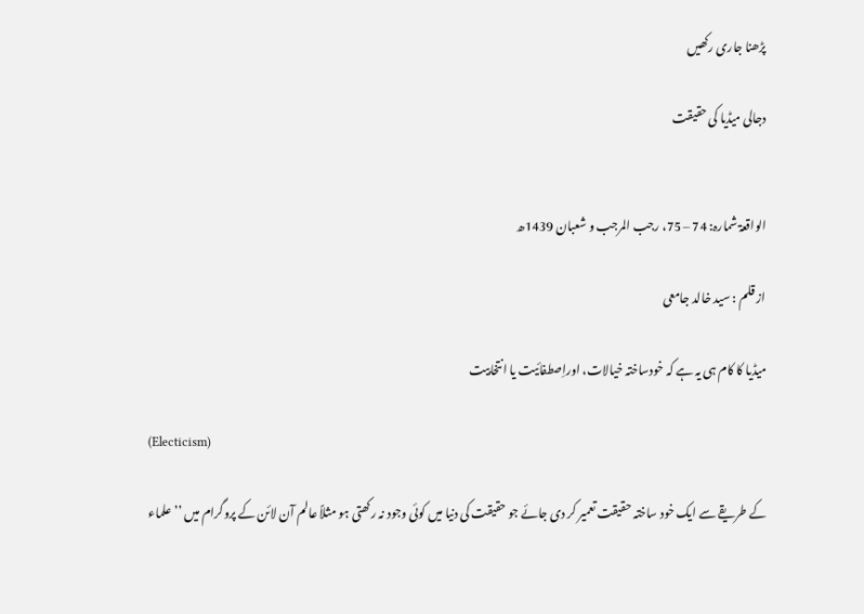پڑھنا جاری رکھیں

دجالی میڈیا کی حقیقت


الواقعۃ شمارہ: 74 – 75، رجب المرجب و شعبان 1439ھ

از قلم : سید خالد جامعی

میڈیا کا کام ہی یہ ہے کہ خودساختہ خیالات، اوراِصطفائیت یا انتخابیت

(Electicism)

کے طریقے سے ایک خود ساختہ حقیقت تعمیر کر دی جائے جو حقیقت کی دنیا میں کوئی وجود نہ رکھتی ہو مثلاً عالم آن لائن کے پروگرام میں ’’علماء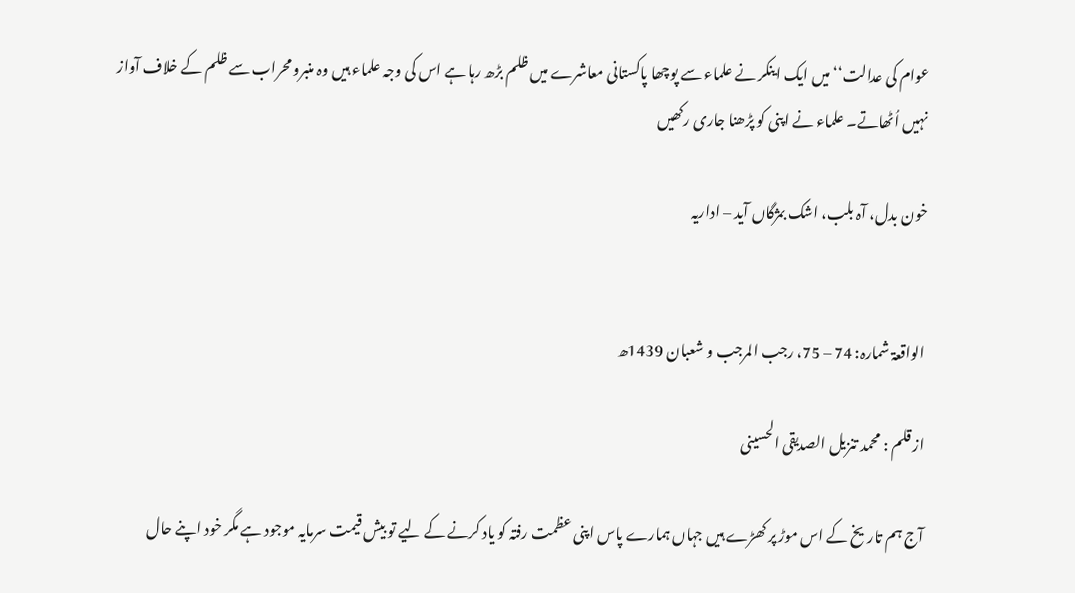عوام کی عدالت‘‘ میں ایک اینکر نے علماء سے پوچھا پاکستانی معاشرے میں ظلم بڑھ رہا ہے اس کی وجہ علماء ہیں وہ منبرو محراب سے ظلم کے خلاف آواز نہیں اُٹھاتے۔ علماء نے اپنی کو پڑھنا جاری رکھیں

خون بدل، آہ بلب، اشک بمژگاں آید – اداریہ


الواقعۃ شمارہ: 74 – 75، رجب المرجب و شعبان 1439ھ

از قلم : محمد تنزیل الصدیقی الحسینی

آج ہم تاریخ کے اس موڑ پر کھڑے ہیں جہاں ہمارے پاس اپنی عظمت رفتہ کو یاد کرنے کے لیے تو بیش قیمت سرمایہ موجود ہے مگر خود اپنے حال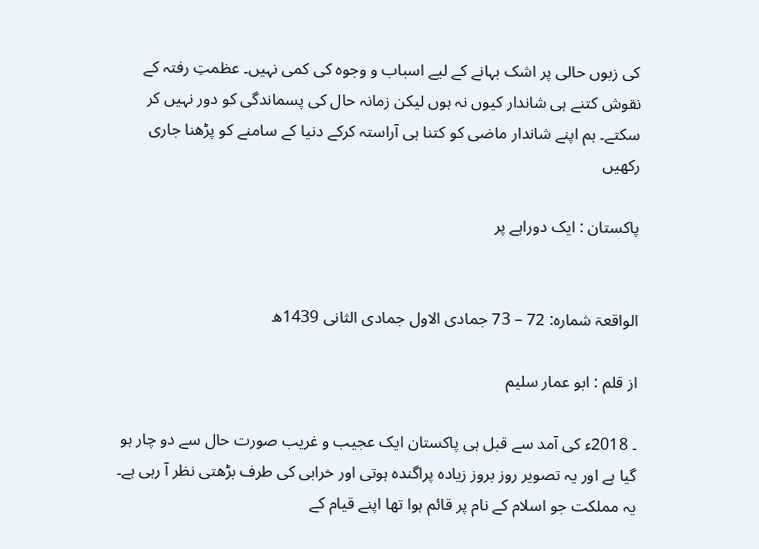کی زبوں حالی پر اشک بہانے کے لیے اسباب و وجوہ کی کمی نہیں۔ عظمتِ رفتہ کے نقوش کتنے ہی شاندار کیوں نہ ہوں لیکن زمانہ حال کی پسماندگی کو دور نہیں کر سکتے۔ ہم اپنے شاندار ماضی کو کتنا ہی آراستہ کرکے دنیا کے سامنے کو پڑھنا جاری رکھیں

پاکستان : ایک دوراہے پر


الواقعۃ شمارہ: 72 – 73 جمادی الاول جمادی الثانی 1439ھ

از قلم : ابو عمار سلیم

۔ 2018ء کی آمد سے قبل ہی پاکستان ایک عجیب و غریب صورت حال سے دو چار ہو گیا ہے اور یہ تصویر روز بروز زیادہ پراگندہ ہوتی اور خرابی کی طرف بڑھتی نظر آ رہی ہے۔ یہ مملکت جو اسلام کے نام پر قائم ہوا تھا اپنے قیام کے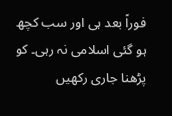فوراً بعد ہی اور سب کچھ ہو گئی اسلامی نہ رہی۔ کو پڑھنا جاری رکھیں